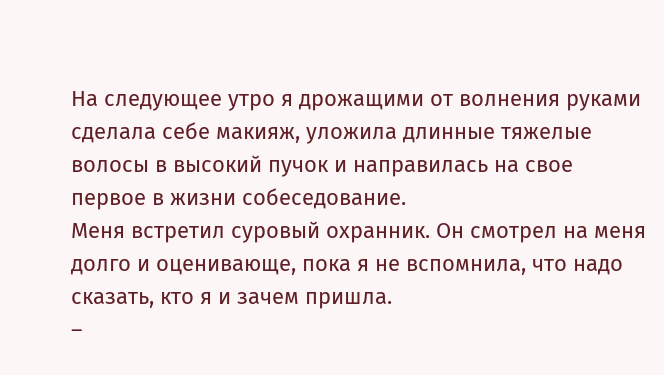На следующее утро я дрожащими от волнения руками сделала себе макияж, уложила длинные тяжелые волосы в высокий пучок и направилась на свое первое в жизни собеседование.
Меня встретил суровый охранник. Он смотрел на меня долго и оценивающе, пока я не вспомнила, что надо сказать, кто я и зачем пришла.
–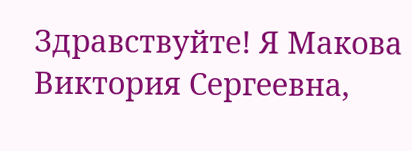Здравствуйте! Я Макова Виктория Сергеевна,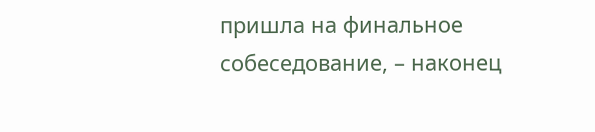пришла на финальное собеседование, – наконец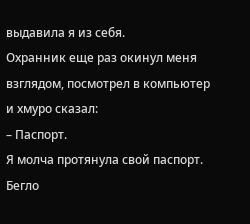выдавила я из себя.
Охранник еще раз окинул меня взглядом, посмотрел в компьютер и хмуро сказал:
– Паспорт.
Я молча протянула свой паспорт. Бегло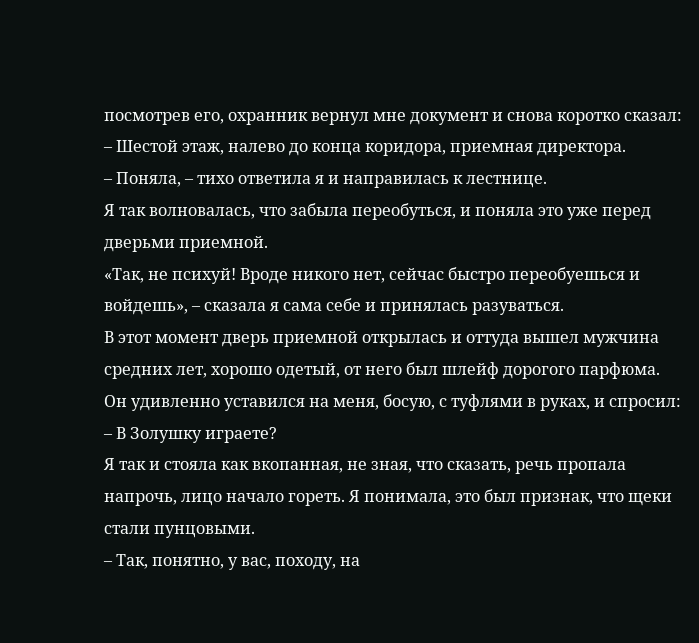посмотрев его, охранник вернул мне документ и снова коротко сказал:
– Шестой этаж, налево до конца коридора, приемная директора.
– Поняла, – тихо ответила я и направилась к лестнице.
Я так волновалась, что забыла переобуться, и поняла это уже перед дверьми приемной.
«Так, не психуй! Вроде никого нет, сейчас быстро переобуешься и войдешь», – сказала я сама себе и принялась разуваться.
В этот момент дверь приемной открылась и оттуда вышел мужчина средних лет, хорошо одетый, от него был шлейф дорогого парфюма.
Он удивленно уставился на меня, босую, с туфлями в руках, и спросил:
– В Золушку играете?
Я так и стояла как вкопанная, не зная, что сказать, речь пропала напрочь, лицо начало гореть. Я понимала, это был признак, что щеки стали пунцовыми.
– Так, понятно, у вас, походу, на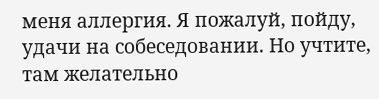меня аллергия. Я пожалуй, пойду, удачи на собеседовании. Но учтите, там желательно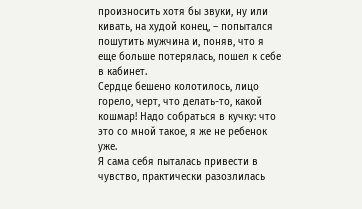произносить хотя бы звуки, ну или кивать, на худой конец, – попытался пошутить мужчина и, поняв, что я еще больше потерялась, пошел к себе в кабинет.
Сердце бешено колотилось, лицо горело, черт, что делать-то, какой кошмар! Надо собраться в кучку: что это со мной такое, я же не ребенок уже.
Я сама себя пыталась привести в чувство, практически разозлилась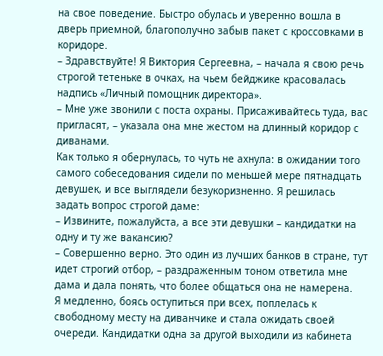на свое поведение. Быстро обулась и уверенно вошла в дверь приемной, благополучно забыв пакет с кроссовками в коридоре.
– Здравствуйте! Я Виктория Сергеевна, – начала я свою речь строгой тетеньке в очках, на чьем бейджике красовалась надпись «Личный помощник директора».
– Мне уже звонили с поста охраны. Присаживайтесь туда, вас пригласят, – указала она мне жестом на длинный коридор с диванами.
Как только я обернулась, то чуть не ахнула: в ожидании того самого собеседования сидели по меньшей мере пятнадцать девушек, и все выглядели безукоризненно. Я решилась задать вопрос строгой даме:
– Извините, пожалуйста, а все эти девушки – кандидатки на одну и ту же вакансию?
– Совершенно верно. Это один из лучших банков в стране, тут идет строгий отбор, – раздраженным тоном ответила мне дама и дала понять, что более общаться она не намерена.
Я медленно, боясь оступиться при всех, поплелась к свободному месту на диванчике и стала ожидать своей очереди. Кандидатки одна за другой выходили из кабинета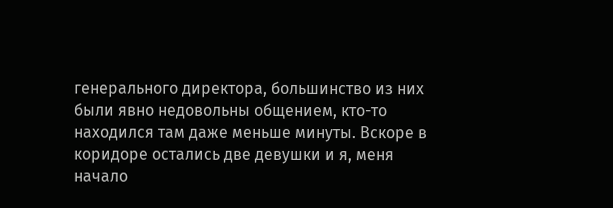генерального директора, большинство из них были явно недовольны общением, кто-то находился там даже меньше минуты. Вскоре в коридоре остались две девушки и я, меня начало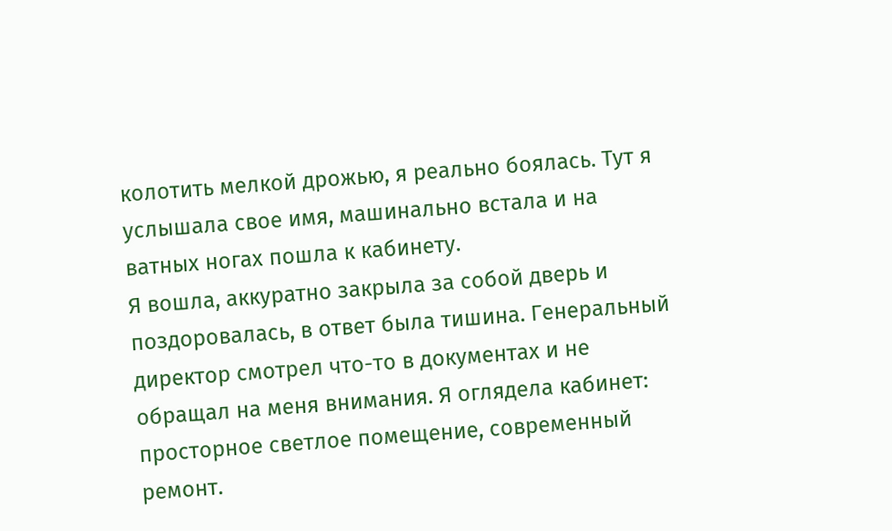колотить мелкой дрожью, я реально боялась. Тут я услышала свое имя, машинально встала и на ватных ногах пошла к кабинету.
Я вошла, аккуратно закрыла за собой дверь и поздоровалась, в ответ была тишина. Генеральный директор смотрел что-то в документах и не обращал на меня внимания. Я оглядела кабинет: просторное светлое помещение, современный ремонт.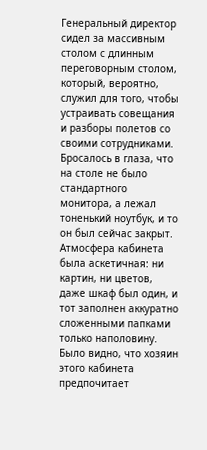Генеральный директор сидел за массивным столом с длинным переговорным столом, который, вероятно, служил для того, чтобы устраивать совещания и разборы полетов со своими сотрудниками. Бросалось в глаза, что на столе не было стандартного монитора, а лежал тоненький ноутбук, и то он был сейчас закрыт. Атмосфера кабинета была аскетичная: ни картин, ни цветов, даже шкаф был один, и тот заполнен аккуратно сложенными папками только наполовину. Было видно, что хозяин этого кабинета предпочитает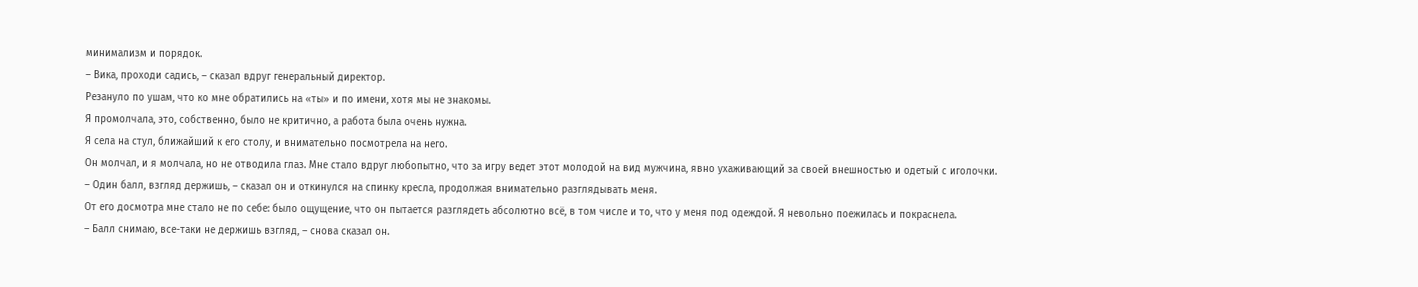минимализм и порядок.
– Вика, проходи садись, – сказал вдруг генеральный директор.
Резануло по ушам, что ко мне обратились на «ты» и по имени, хотя мы не знакомы.
Я промолчала, это, собственно, было не критично, а работа была очень нужна.
Я села на стул, ближайший к его столу, и внимательно посмотрела на него.
Он молчал, и я молчала, но не отводила глаз. Мне стало вдруг любопытно, что за игру ведет этот молодой на вид мужчина, явно ухаживающий за своей внешностью и одетый с иголочки.
– Один балл, взгляд держишь, – сказал он и откинулся на спинку кресла, продолжая внимательно разглядывать меня.
От его досмотра мне стало не по себе: было ощущение, что он пытается разглядеть абсолютно всё, в том числе и то, что у меня под одеждой. Я невольно поежилась и покраснела.
– Балл снимаю, все-таки не держишь взгляд, – снова сказал он.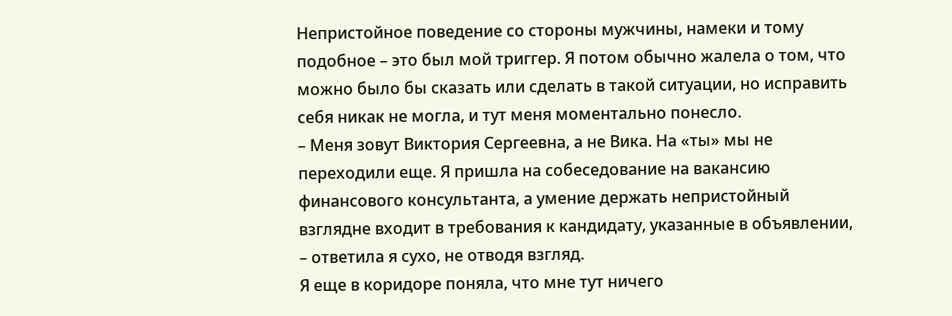Непристойное поведение со стороны мужчины, намеки и тому подобное – это был мой триггер. Я потом обычно жалела о том, что можно было бы сказать или сделать в такой ситуации, но исправить себя никак не могла, и тут меня моментально понесло.
– Меня зовут Виктория Сергеевна, а не Вика. На «ты» мы не переходили еще. Я пришла на собеседование на вакансию финансового консультанта, а умение держать непристойный взглядне входит в требования к кандидату, указанные в объявлении, – ответила я сухо, не отводя взгляд.
Я еще в коридоре поняла, что мне тут ничего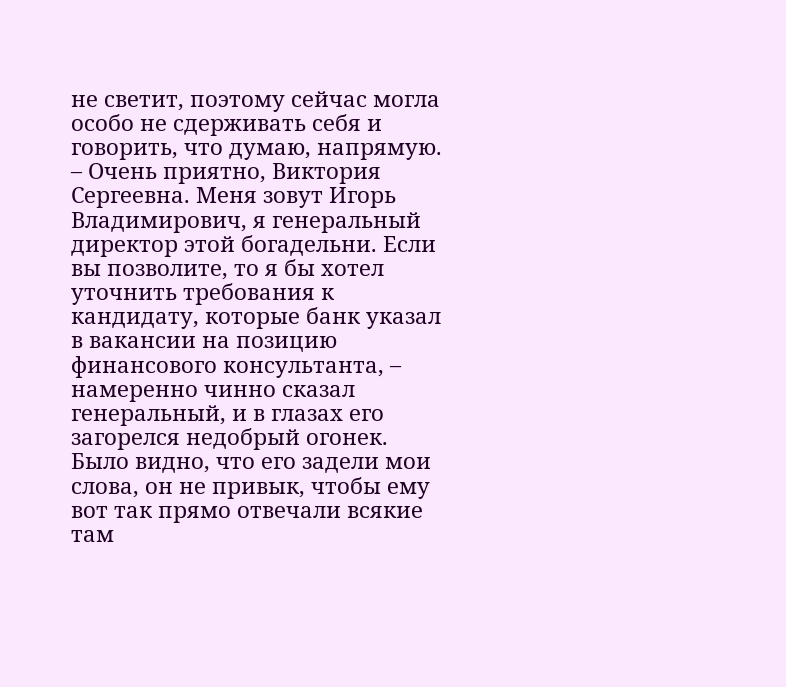не светит, поэтому сейчас могла особо не сдерживать себя и говорить, что думаю, напрямую.
– Очень приятно, Виктория Сергеевна. Меня зовут Игорь Владимирович, я генеральный директор этой богадельни. Если вы позволите, то я бы хотел уточнить требования к кандидату, которые банк указал в вакансии на позицию финансового консультанта, – намеренно чинно сказал генеральный, и в глазах его загорелся недобрый огонек.
Было видно, что его задели мои слова, он не привык, чтобы ему вот так прямо отвечали всякие там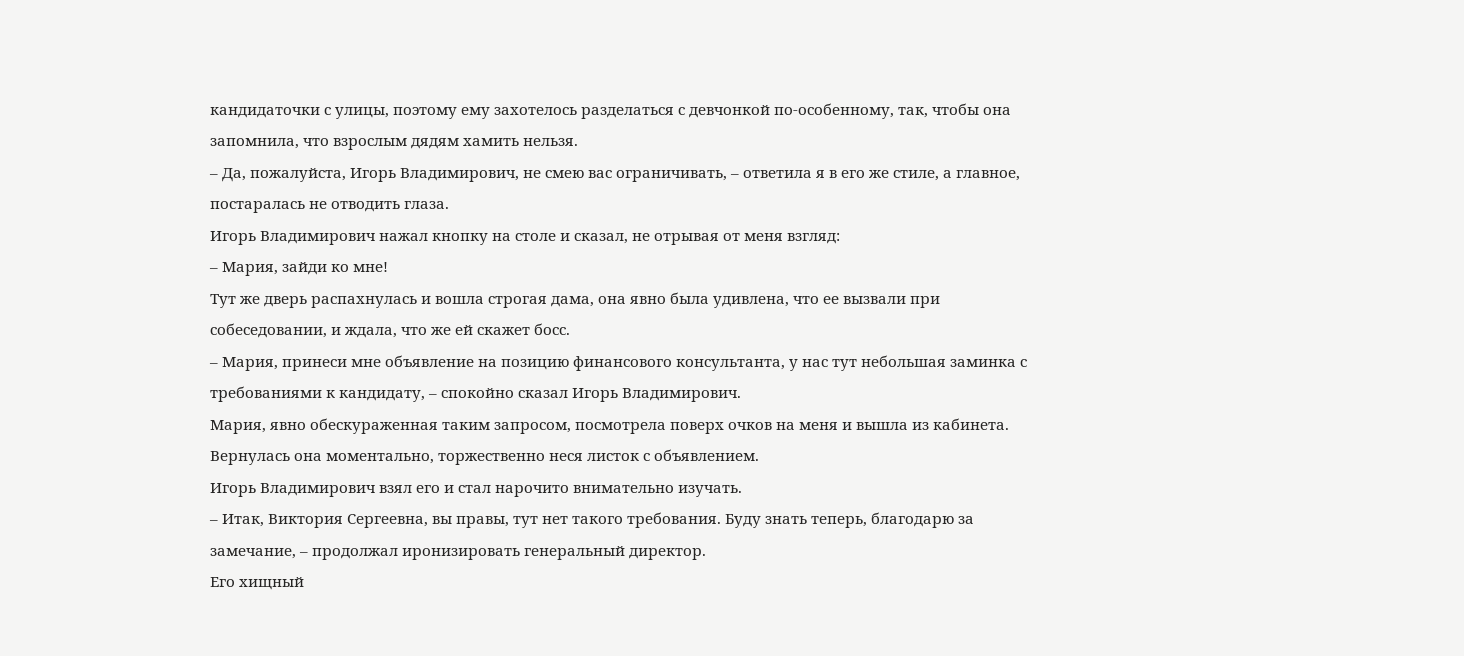кандидаточки с улицы, поэтому ему захотелось разделаться с девчонкой по-особенному, так, чтобы она запомнила, что взрослым дядям хамить нельзя.
– Да, пожалуйста, Игорь Владимирович, не смею вас ограничивать, – ответила я в его же стиле, а главное, постаралась не отводить глаза.
Игорь Владимирович нажал кнопку на столе и сказал, не отрывая от меня взгляд:
– Мария, зайди ко мне!
Тут же дверь распахнулась и вошла строгая дама, она явно была удивлена, что ее вызвали при собеседовании, и ждала, что же ей скажет босс.
– Мария, принеси мне объявление на позицию финансового консультанта, у нас тут небольшая заминка с требованиями к кандидату, – спокойно сказал Игорь Владимирович.
Мария, явно обескураженная таким запросом, посмотрела поверх очков на меня и вышла из кабинета. Вернулась она моментально, торжественно неся листок с объявлением.
Игорь Владимирович взял его и стал нарочито внимательно изучать.
– Итак, Виктория Сергеевна, вы правы, тут нет такого требования. Буду знать теперь, благодарю за замечание, – продолжал иронизировать генеральный директор.
Его хищный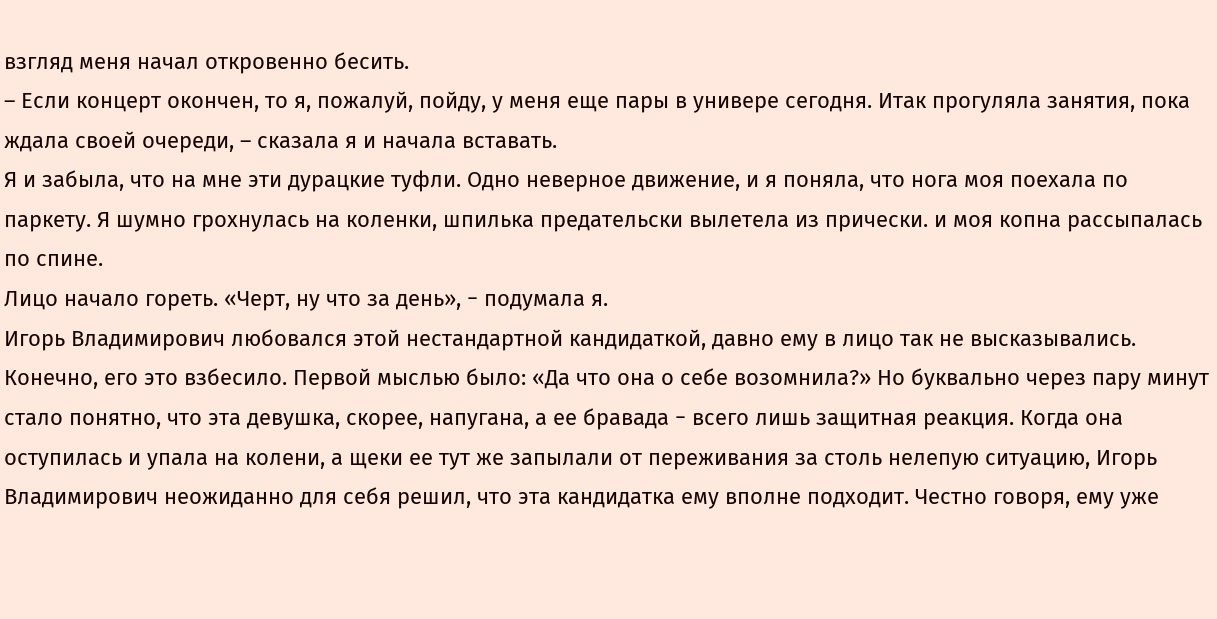взгляд меня начал откровенно бесить.
– Если концерт окончен, то я, пожалуй, пойду, у меня еще пары в универе сегодня. Итак прогуляла занятия, пока ждала своей очереди, – сказала я и начала вставать.
Я и забыла, что на мне эти дурацкие туфли. Одно неверное движение, и я поняла, что нога моя поехала по паркету. Я шумно грохнулась на коленки, шпилька предательски вылетела из прически. и моя копна рассыпалась по спине.
Лицо начало гореть. «Черт, ну что за день», − подумала я.
Игорь Владимирович любовался этой нестандартной кандидаткой, давно ему в лицо так не высказывались. Конечно, его это взбесило. Первой мыслью было: «Да что она о себе возомнила?» Но буквально через пару минут стало понятно, что эта девушка, скорее, напугана, а ее бравада − всего лишь защитная реакция. Когда она оступилась и упала на колени, а щеки ее тут же запылали от переживания за столь нелепую ситуацию, Игорь Владимирович неожиданно для себя решил, что эта кандидатка ему вполне подходит. Честно говоря, ему уже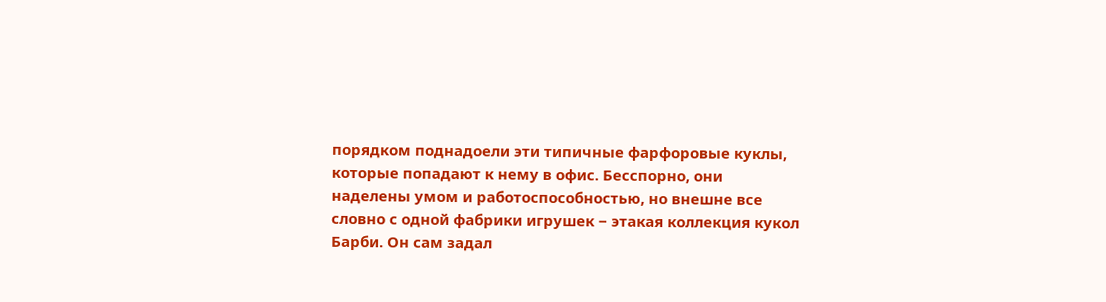порядком поднадоели эти типичные фарфоровые куклы, которые попадают к нему в офис. Бесспорно, они наделены умом и работоспособностью, но внешне все словно с одной фабрики игрушек − этакая коллекция кукол Барби. Он сам задал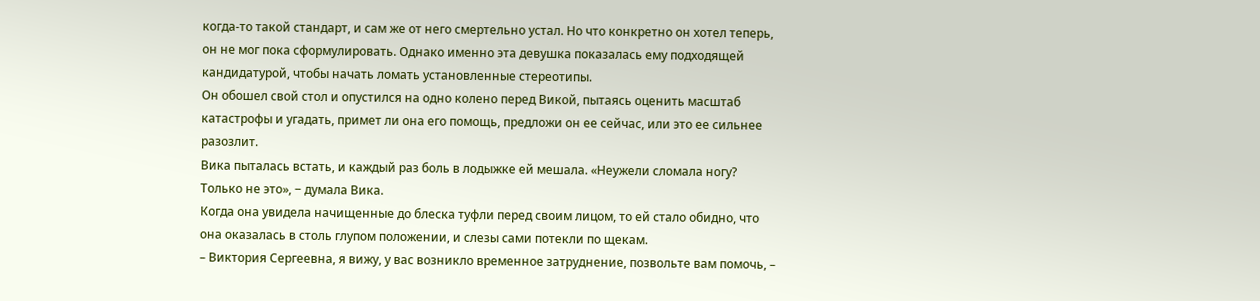когда-то такой стандарт, и сам же от него смертельно устал. Но что конкретно он хотел теперь, он не мог пока сформулировать. Однако именно эта девушка показалась ему подходящей кандидатурой, чтобы начать ломать установленные стереотипы.
Он обошел свой стол и опустился на одно колено перед Викой, пытаясь оценить масштаб катастрофы и угадать, примет ли она его помощь, предложи он ее сейчас, или это ее сильнее разозлит.
Вика пыталась встать, и каждый раз боль в лодыжке ей мешала. «Неужели сломала ногу? Только не это», − думала Вика.
Когда она увидела начищенные до блеска туфли перед своим лицом, то ей стало обидно, что она оказалась в столь глупом положении, и слезы сами потекли по щекам.
– Виктория Сергеевна, я вижу, у вас возникло временное затруднение, позвольте вам помочь, –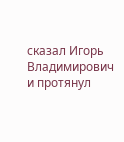сказал Игорь Владимирович и протянул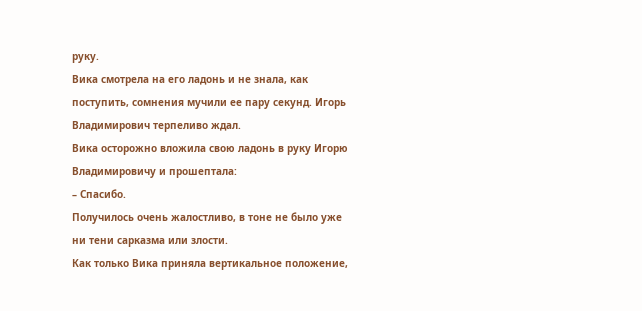руку.
Вика смотрела на его ладонь и не знала, как поступить, сомнения мучили ее пару секунд. Игорь Владимирович терпеливо ждал.
Вика осторожно вложила свою ладонь в руку Игорю Владимировичу и прошептала:
– Спасибо.
Получилось очень жалостливо, в тоне не было уже ни тени сарказма или злости.
Как только Вика приняла вертикальное положение,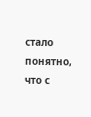стало понятно, что с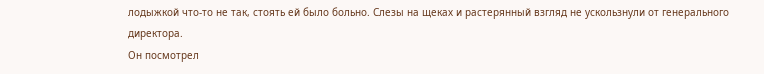лодыжкой что-то не так, стоять ей было больно. Слезы на щеках и растерянный взгляд не ускользнули от генерального директора.
Он посмотрел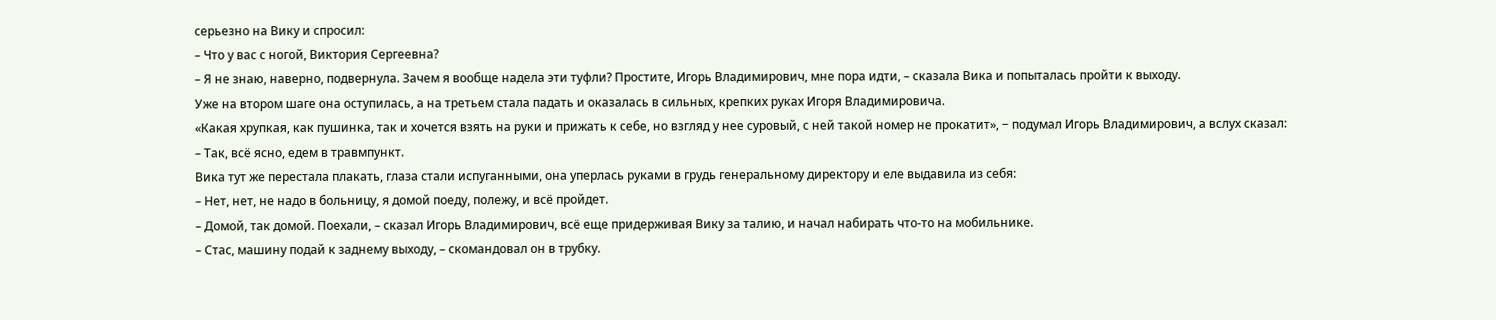серьезно на Вику и спросил:
– Что у вас с ногой, Виктория Сергеевна?
– Я не знаю, наверно, подвернула. Зачем я вообще надела эти туфли? Простите, Игорь Владимирович, мне пора идти, – сказала Вика и попыталась пройти к выходу.
Уже на втором шаге она оступилась, а на третьем стала падать и оказалась в сильных, крепких руках Игоря Владимировича.
«Какая хрупкая, как пушинка, так и хочется взять на руки и прижать к себе, но взгляд у нее суровый, с ней такой номер не прокатит», − подумал Игорь Владимирович, а вслух сказал:
– Так, всё ясно, едем в травмпункт.
Вика тут же перестала плакать, глаза стали испуганными, она уперлась руками в грудь генеральному директору и еле выдавила из себя:
– Нет, нет, не надо в больницу, я домой поеду, полежу, и всё пройдет.
– Домой, так домой. Поехали, – сказал Игорь Владимирович, всё еще придерживая Вику за талию, и начал набирать что-то на мобильнике.
– Стас, машину подай к заднему выходу, – скомандовал он в трубку.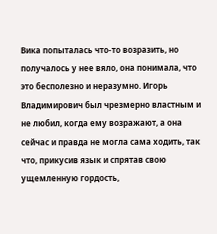Вика попыталась что-то возразить, но получалось у нее вяло, она понимала, что это бесполезно и неразумно. Игорь Владимирович был чрезмерно властным и не любил, когда ему возражают, а она сейчас и правда не могла сама ходить, так что, прикусив язык и спрятав свою ущемленную гордость,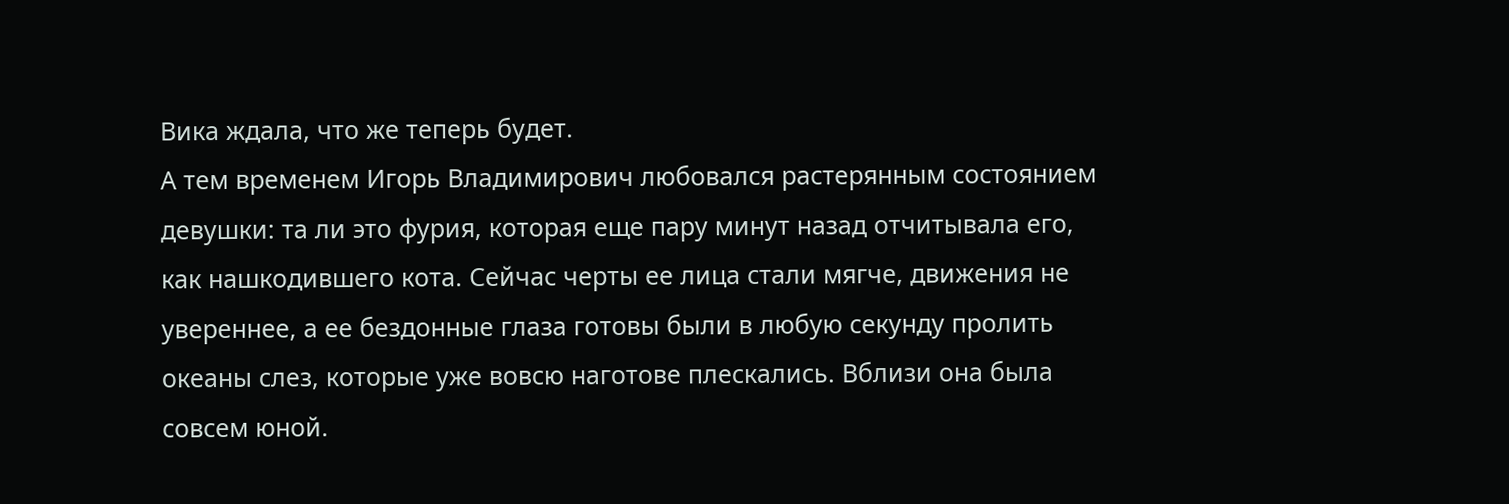Вика ждала, что же теперь будет.
А тем временем Игорь Владимирович любовался растерянным состоянием девушки: та ли это фурия, которая еще пару минут назад отчитывала его, как нашкодившего кота. Сейчас черты ее лица стали мягче, движения не увереннее, а ее бездонные глаза готовы были в любую секунду пролить океаны слез, которые уже вовсю наготове плескались. Вблизи она была совсем юной.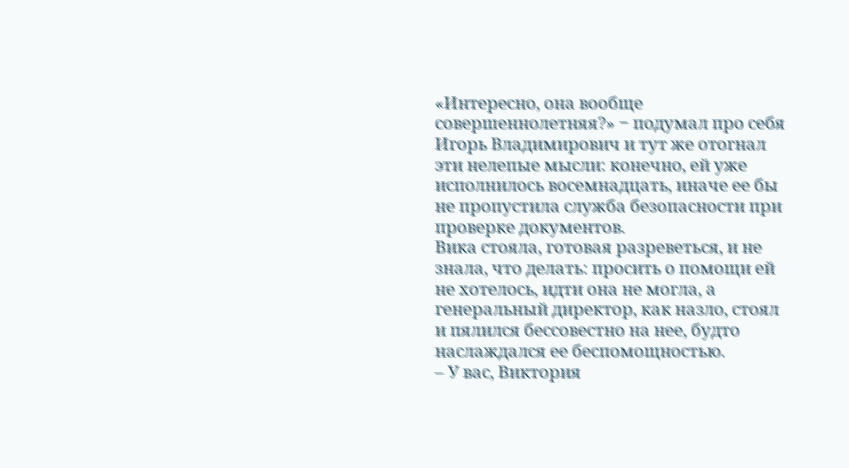«Интересно, она вообще совершеннолетняя?» − подумал про себя Игорь Владимирович и тут же отогнал эти нелепые мысли: конечно, ей уже исполнилось восемнадцать, иначе ее бы не пропустила служба безопасности при проверке документов.
Вика стояла, готовая разреветься, и не знала, что делать: просить о помощи ей не хотелось, идти она не могла, а генеральный директор, как назло, стоял и пялился бессовестно на нее, будто наслаждался ее беспомощностью.
– У вас, Виктория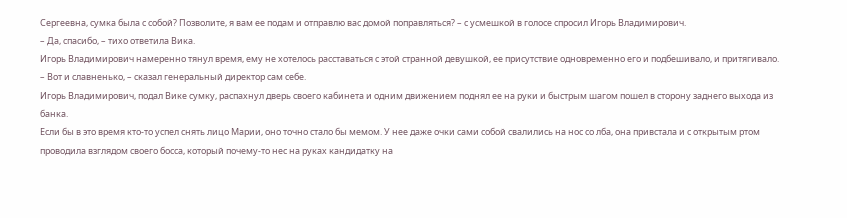Сергеевна, сумка была с собой? Позволите, я вам ее подам и отправлю вас домой поправляться? – с усмешкой в голосе спросил Игорь Владимирович.
– Да, спасибо, – тихо ответила Вика.
Игорь Владимирович намеренно тянул время, ему не хотелось расставаться с этой странной девушкой, ее присутствие одновременно его и подбешивало, и притягивало.
– Вот и славненько, – сказал генеральный директор сам себе.
Игорь Владимирович, подал Вике сумку, распахнул дверь своего кабинета и одним движением поднял ее на руки и быстрым шагом пошел в сторону заднего выхода из банка.
Если бы в это время кто-то успел снять лицо Марии, оно точно стало бы мемом. У нее даже очки сами собой свалились на нос со лба, она привстала и с открытым ртом проводила взглядом своего босса, который почему-то нес на руках кандидатку на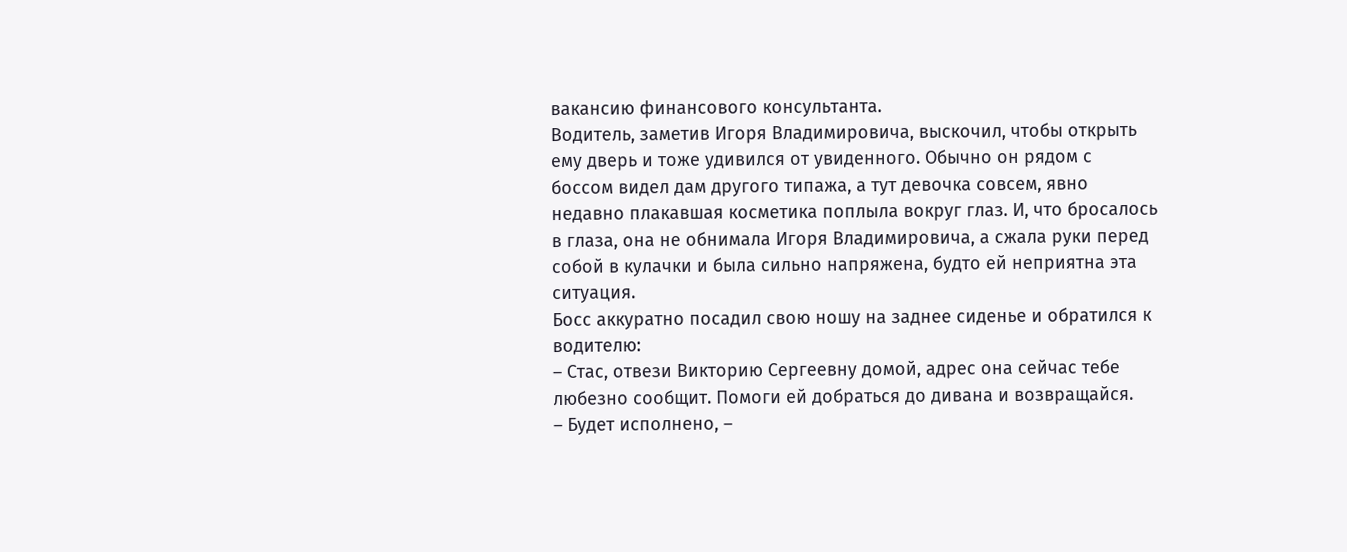вакансию финансового консультанта.
Водитель, заметив Игоря Владимировича, выскочил, чтобы открыть ему дверь и тоже удивился от увиденного. Обычно он рядом с боссом видел дам другого типажа, а тут девочка совсем, явно недавно плакавшая косметика поплыла вокруг глаз. И, что бросалось в глаза, она не обнимала Игоря Владимировича, а сжала руки перед собой в кулачки и была сильно напряжена, будто ей неприятна эта ситуация.
Босс аккуратно посадил свою ношу на заднее сиденье и обратился к водителю:
– Стас, отвези Викторию Сергеевну домой, адрес она сейчас тебе любезно сообщит. Помоги ей добраться до дивана и возвращайся.
– Будет исполнено, –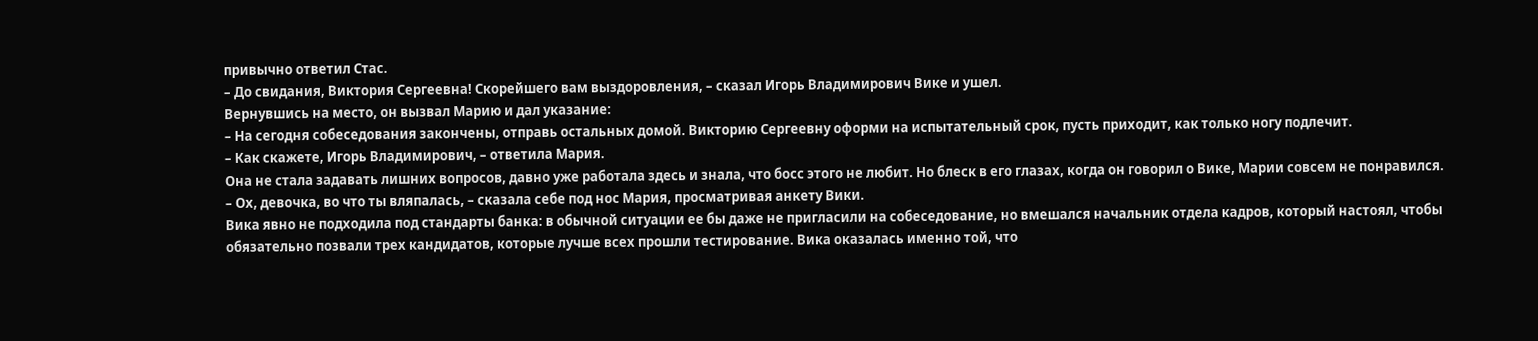привычно ответил Стас.
– До свидания, Виктория Сергеевна! Скорейшего вам выздоровления, – сказал Игорь Владимирович Вике и ушел.
Вернувшись на место, он вызвал Марию и дал указание:
– На сегодня собеседования закончены, отправь остальных домой. Викторию Сергеевну оформи на испытательный срок, пусть приходит, как только ногу подлечит.
– Как скажете, Игорь Владимирович, – ответила Мария.
Она не стала задавать лишних вопросов, давно уже работала здесь и знала, что босс этого не любит. Но блеск в его глазах, когда он говорил о Вике, Марии совсем не понравился.
– Ох, девочка, во что ты вляпалась, – сказала себе под нос Мария, просматривая анкету Вики.
Вика явно не подходила под стандарты банка: в обычной ситуации ее бы даже не пригласили на собеседование, но вмешался начальник отдела кадров, который настоял, чтобы обязательно позвали трех кандидатов, которые лучше всех прошли тестирование. Вика оказалась именно той, что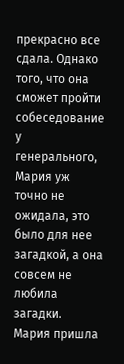прекрасно все сдала. Однако того, что она сможет пройти собеседование у генерального, Мария уж точно не ожидала, это было для нее загадкой, а она совсем не любила загадки.
Мария пришла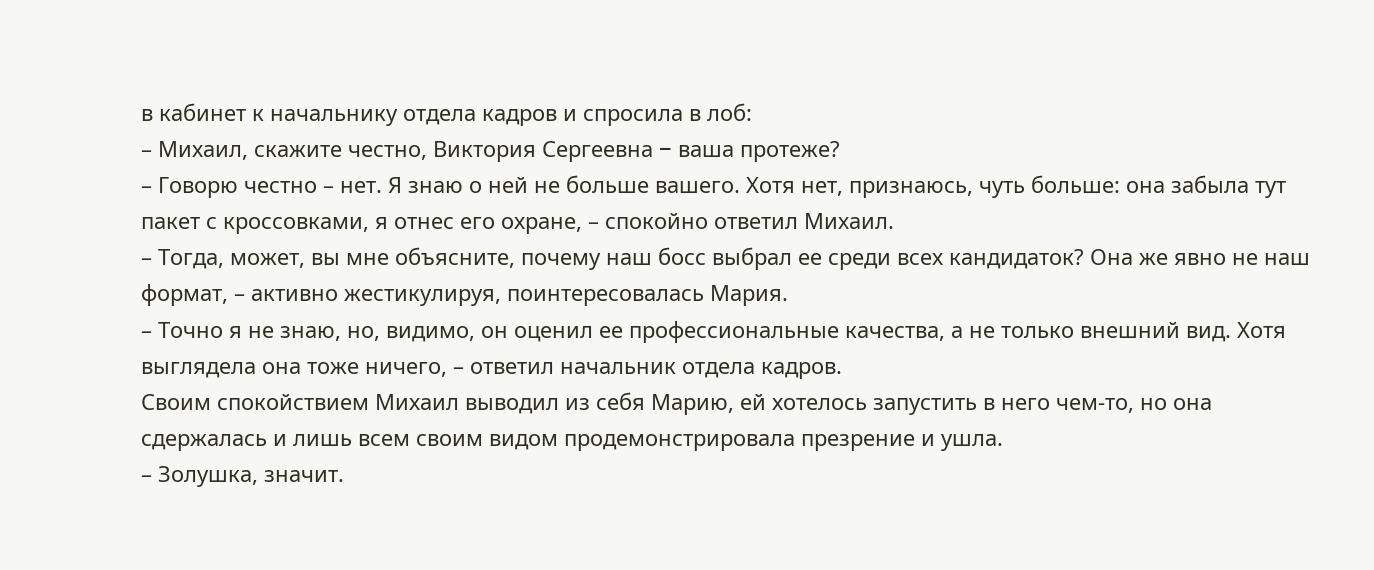в кабинет к начальнику отдела кадров и спросила в лоб:
– Михаил, скажите честно, Виктория Сергеевна − ваша протеже?
– Говорю честно – нет. Я знаю о ней не больше вашего. Хотя нет, признаюсь, чуть больше: она забыла тут пакет с кроссовками, я отнес его охране, – спокойно ответил Михаил.
– Тогда, может, вы мне объясните, почему наш босс выбрал ее среди всех кандидаток? Она же явно не наш формат, – активно жестикулируя, поинтересовалась Мария.
– Точно я не знаю, но, видимо, он оценил ее профессиональные качества, а не только внешний вид. Хотя выглядела она тоже ничего, – ответил начальник отдела кадров.
Своим спокойствием Михаил выводил из себя Марию, ей хотелось запустить в него чем-то, но она сдержалась и лишь всем своим видом продемонстрировала презрение и ушла.
– Золушка, значит.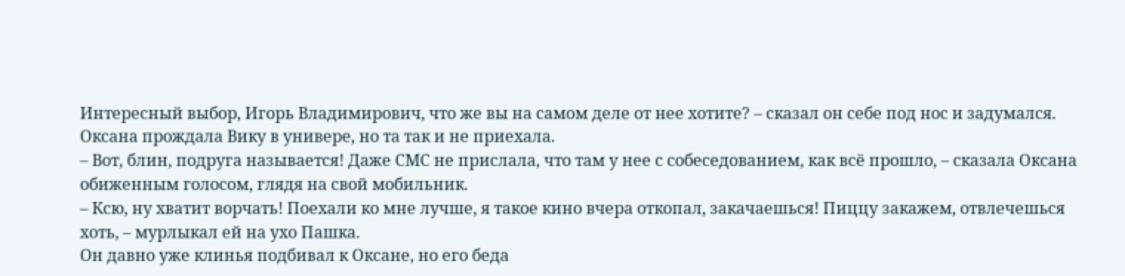Интересный выбор, Игорь Владимирович, что же вы на самом деле от нее хотите? – сказал он себе под нос и задумался.
Оксана прождала Вику в универе, но та так и не приехала.
– Вот, блин, подруга называется! Даже СМС не прислала, что там у нее с собеседованием, как всё прошло, – сказала Оксана обиженным голосом, глядя на свой мобильник.
– Ксю, ну хватит ворчать! Поехали ко мне лучше, я такое кино вчера откопал, закачаешься! Пиццу закажем, отвлечешься хоть, – мурлыкал ей на ухо Пашка.
Он давно уже клинья подбивал к Оксане, но его беда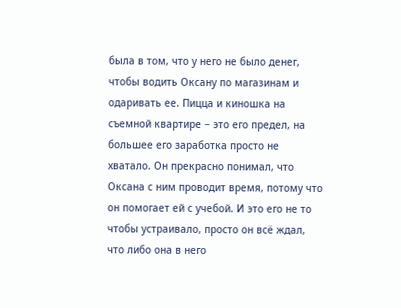была в том, что у него не было денег, чтобы водить Оксану по магазинам и одаривать ее. Пицца и киношка на съемной квартире − это его предел, на большее его заработка просто не хватало. Он прекрасно понимал, что Оксана с ним проводит время, потому что он помогает ей с учебой. И это его не то чтобы устраивало, просто он всё ждал, что либо она в него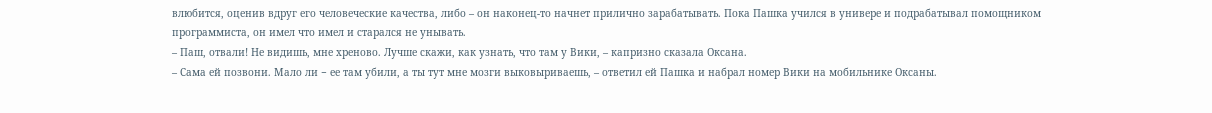влюбится, оценив вдруг его человеческие качества, либо – он наконец-то начнет прилично зарабатывать. Пока Пашка учился в универе и подрабатывал помощником программиста, он имел что имел и старался не унывать.
– Паш, отвали! Не видишь, мне хреново. Лучше скажи, как узнать, что там у Вики, – капризно сказала Оксана.
– Сама ей позвони. Мало ли − ее там убили, а ты тут мне мозги выковыриваешь, – ответил ей Пашка и набрал номер Вики на мобильнике Оксаны.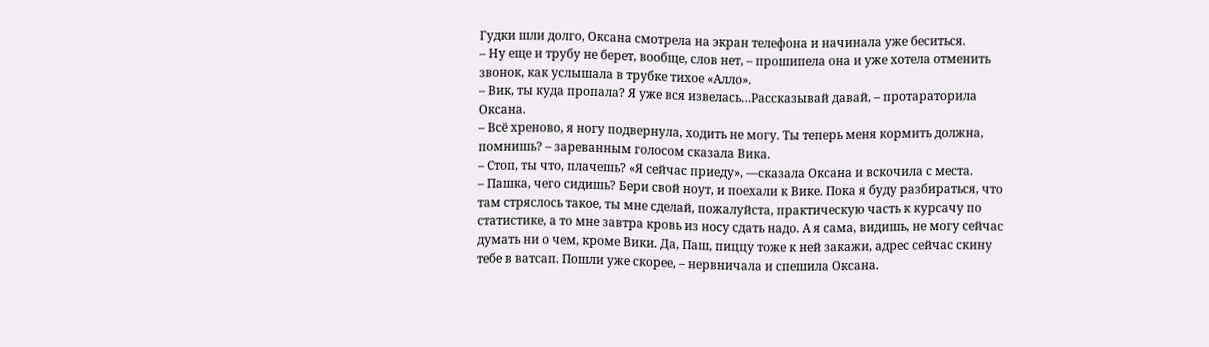Гудки шли долго, Оксана смотрела на экран телефона и начинала уже беситься.
– Ну еще и трубу не берет, вообще, слов нет, – прошипела она и уже хотела отменить звонок, как услышала в трубке тихое «Алло».
– Вик, ты куда пропала? Я уже вся извелась…Рассказывай давай, – протараторила Оксана.
– Всё хреново, я ногу подвернула, ходить не могу. Ты теперь меня кормить должна, помнишь? – зареванным голосом сказала Вика.
– Стоп, ты что, плачешь? «Я сейчас приеду», —сказала Оксана и вскочила с места.
– Пашка, чего сидишь? Бери свой ноут, и поехали к Вике. Пока я буду разбираться, что там стряслось такое, ты мне сделай, пожалуйста, практическую часть к курсачу по статистике, а то мне завтра кровь из носу сдать надо. А я сама, видишь, не могу сейчас думать ни о чем, кроме Вики. Да, Паш, пиццу тоже к ней закажи, адрес сейчас скину тебе в ватсап. Пошли уже скорее, – нервничала и спешила Оксана.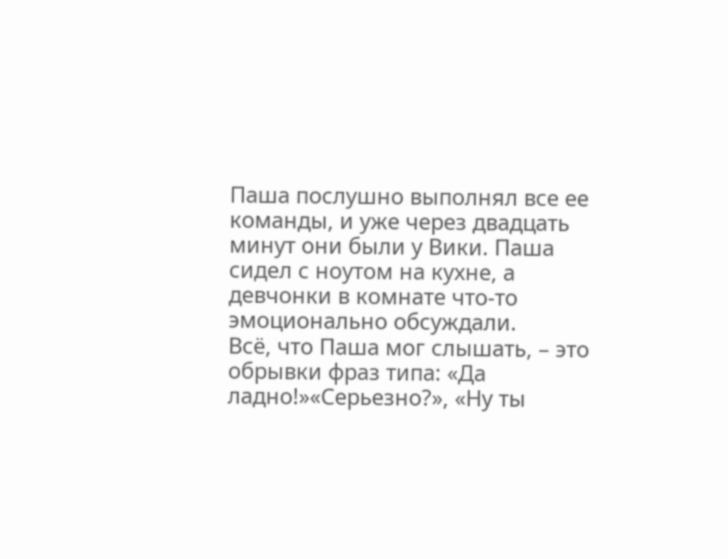Паша послушно выполнял все ее команды, и уже через двадцать минут они были у Вики. Паша сидел с ноутом на кухне, а девчонки в комнате что-то эмоционально обсуждали.
Всё, что Паша мог слышать, – это обрывки фраз типа: «Да ладно!»«Серьезно?», «Ну ты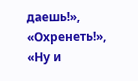даешь!», «Охренеть!», «Ну и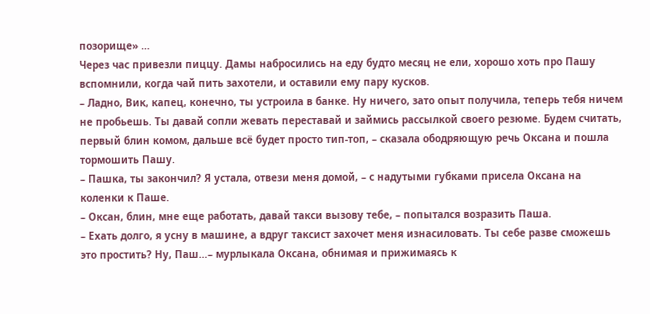позорище» …
Через час привезли пиццу. Дамы набросились на еду будто месяц не ели, хорошо хоть про Пашу вспомнили, когда чай пить захотели, и оставили ему пару кусков.
– Ладно, Вик, капец, конечно, ты устроила в банке. Ну ничего, зато опыт получила, теперь тебя ничем не пробьешь. Ты давай сопли жевать переставай и займись рассылкой своего резюме. Будем считать, первый блин комом, дальше всё будет просто тип-топ, – сказала ободряющую речь Оксана и пошла тормошить Пашу.
– Пашка, ты закончил? Я устала, отвези меня домой, – с надутыми губками присела Оксана на коленки к Паше.
– Оксан, блин, мне еще работать, давай такси вызову тебе, – попытался возразить Паша.
– Ехать долго, я усну в машине, а вдруг таксист захочет меня изнасиловать. Ты себе разве сможешь это простить? Ну, Паш…– мурлыкала Оксана, обнимая и прижимаясь к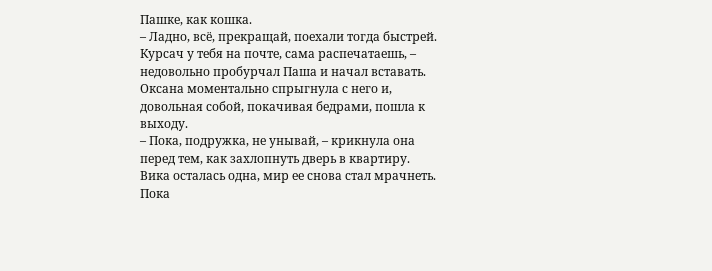Пашке, как кошка.
– Ладно, всё, прекращай, поехали тогда быстрей. Курсач у тебя на почте, сама распечатаешь, – недовольно пробурчал Паша и начал вставать.
Оксана моментально спрыгнула с него и, довольная собой, покачивая бедрами, пошла к выходу.
– Пока, подружка, не унывай, – крикнула она перед тем, как захлопнуть дверь в квартиру.
Вика осталась одна, мир ее снова стал мрачнеть. Пока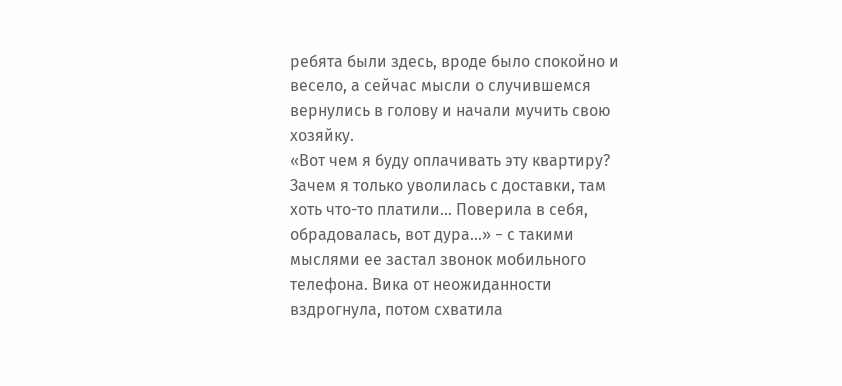ребята были здесь, вроде было спокойно и весело, а сейчас мысли о случившемся вернулись в голову и начали мучить свою хозяйку.
«Вот чем я буду оплачивать эту квартиру? Зачем я только уволилась с доставки, там хоть что-то платили… Поверила в себя, обрадовалась, вот дура…» − с такими мыслями ее застал звонок мобильного телефона. Вика от неожиданности вздрогнула, потом схватила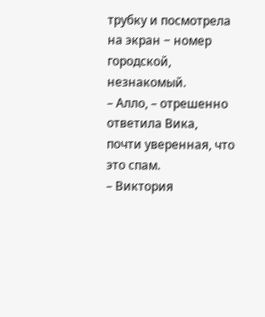трубку и посмотрела на экран − номер городской, незнакомый.
– Алло, – отрешенно ответила Вика, почти уверенная, что это спам.
– Виктория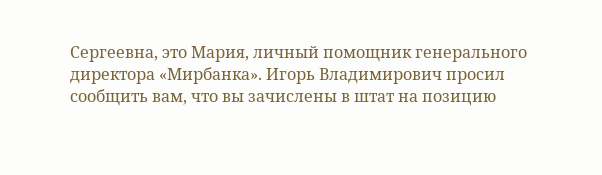Сергеевна, это Мария, личный помощник генерального директора «Мирбанка». Игорь Владимирович просил сообщить вам, что вы зачислены в штат на позицию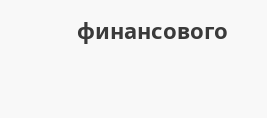финансового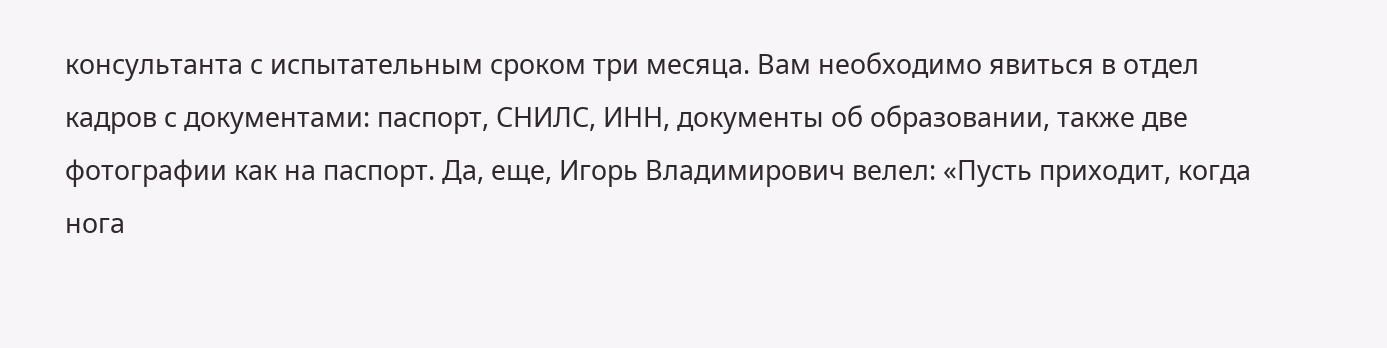консультанта с испытательным сроком три месяца. Вам необходимо явиться в отдел кадров с документами: паспорт, СНИЛС, ИНН, документы об образовании, также две фотографии как на паспорт. Да, еще, Игорь Владимирович велел: «Пусть приходит, когда нога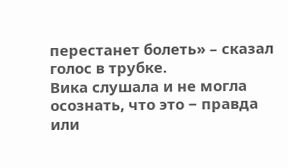перестанет болеть» – сказал голос в трубке.
Вика слушала и не могла осознать, что это − правда или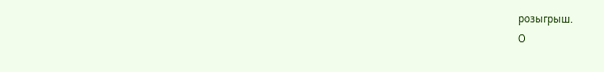розыгрыш.
О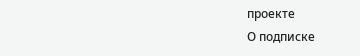проекте
О подписке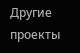Другие проекты